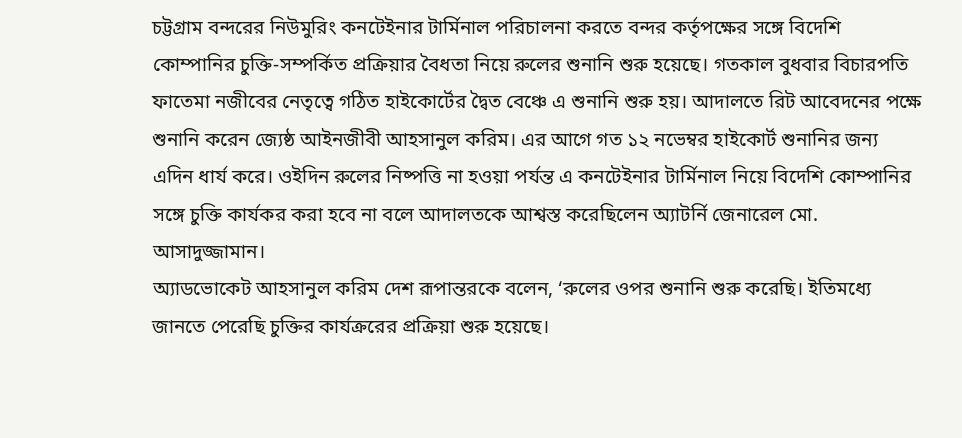চট্টগ্রাম বন্দরের নিউমুরিং কনটেইনার টার্মিনাল পরিচালনা করতে বন্দর কর্তৃপক্ষের সঙ্গে বিদেশি কোম্পানির চুক্তি-সম্পর্কিত প্রক্রিয়ার বৈধতা নিয়ে রুলের শুনানি শুরু হয়েছে। গতকাল বুধবার বিচারপতি ফাতেমা নজীবের নেতৃত্বে গঠিত হাইকোর্টের দ্বৈত বেঞ্চে এ শুনানি শুরু হয়। আদালতে রিট আবেদনের পক্ষে শুনানি করেন জ্যেষ্ঠ আইনজীবী আহসানুল করিম। এর আগে গত ১২ নভেম্বর হাইকোর্ট শুনানির জন্য এদিন ধার্য করে। ওইদিন রুলের নিষ্পত্তি না হওয়া পর্যন্ত এ কনটেইনার টার্মিনাল নিয়ে বিদেশি কোম্পানির সঙ্গে চুক্তি কার্যকর করা হবে না বলে আদালতকে আশ্বস্ত করেছিলেন অ্যাটর্নি জেনারেল মো. আসাদুজ্জামান।
অ্যাডভোকেট আহসানুল করিম দেশ রূপান্তরকে বলেন, ‘রুলের ওপর শুনানি শুরু করেছি। ইতিমধ্যে জানতে পেরেছি চুক্তির কার্যক্ররের প্রক্রিয়া শুরু হয়েছে।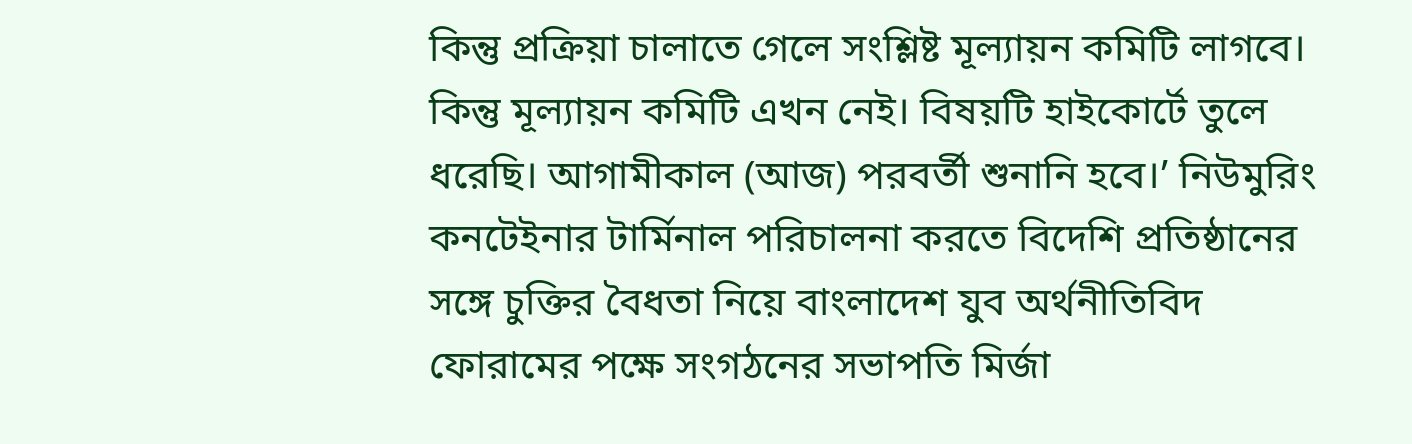কিন্তু প্রক্রিয়া চালাতে গেলে সংশ্লিষ্ট মূল্যায়ন কমিটি লাগবে। কিন্তু মূল্যায়ন কমিটি এখন নেই। বিষয়টি হাইকোর্টে তুলে ধরেছি। আগামীকাল (আজ) পরবর্তী শুনানি হবে।’ নিউমুরিং কনটেইনার টার্মিনাল পরিচালনা করতে বিদেশি প্রতিষ্ঠানের সঙ্গে চুক্তির বৈধতা নিয়ে বাংলাদেশ যুব অর্থনীতিবিদ ফোরামের পক্ষে সংগঠনের সভাপতি মির্জা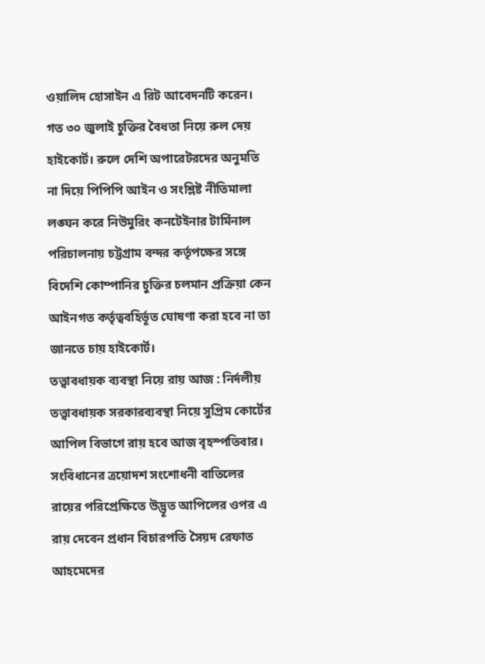ওয়ালিদ হোসাইন এ রিট আবেদনটি করেন। গত ৩০ জুলাই চুক্তির বৈধতা নিয়ে রুল দেয় হাইকোর্ট। রুলে দেশি অপারেটরদের অনুমতি না দিয়ে পিপিপি আইন ও সংশ্লিষ্ট নীতিমালা লঙ্ঘন করে নিউমুরিং কনটেইনার টার্মিনাল পরিচালনায় চট্টগ্রাম বন্দর কর্তৃপক্ষের সঙ্গে বিদেশি কোম্পানির চুক্তির চলমান প্রক্রিয়া কেন আইনগত কর্তৃত্ববহির্ভূত ঘোষণা করা হবে না তা জানতে চায় হাইকোর্ট।
তত্ত্বাবধায়ক ব্যবস্থা নিয়ে রায় আজ : নির্দলীয় তত্ত্বাবধায়ক সরকারব্যবস্থা নিয়ে সুপ্রিম কোর্টের আপিল বিভাগে রায় হবে আজ বৃহস্পতিবার। সংবিধানের ত্রয়োদশ সংশোধনী বাতিলের রায়ের পরিপ্রেক্ষিতে উদ্ভূত আপিলের ওপর এ রায় দেবেন প্রধান বিচারপতি সৈয়দ রেফাত আহমেদের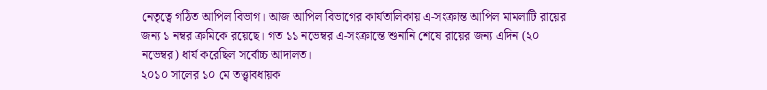নেতৃত্বে গঠিত আপিল বিভাগ। আজ আপিল বিভাগের কার্যতালিকায় এ-সংক্রান্ত আপিল মামলাটি রায়ের জন্য ১ নম্বর ক্রমিকে রয়েছে। গত ১১ নভেম্বর এ-সংক্রান্তে শুনানি শেষে রায়ের জন্য এদিন (২০ নভেম্বর) ধার্য করেছিল সর্বোচ্চ আদালত।
২০১০ সালের ১০ মে তত্ত্বাবধায়ক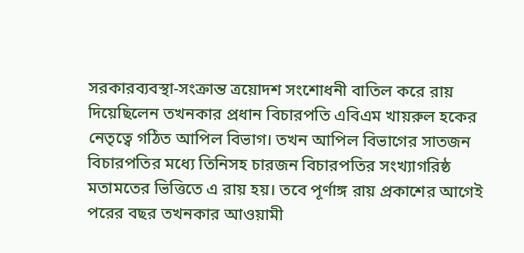সরকারব্যবস্থা-সংক্রান্ত ত্রয়োদশ সংশোধনী বাতিল করে রায় দিয়েছিলেন তখনকার প্রধান বিচারপতি এবিএম খায়রুল হকের নেতৃত্বে গঠিত আপিল বিভাগ। তখন আপিল বিভাগের সাতজন বিচারপতির মধ্যে তিনিসহ চারজন বিচারপতির সংখ্যাগরিষ্ঠ মতামতের ভিত্তিতে এ রায় হয়। তবে পূর্ণাঙ্গ রায় প্রকাশের আগেই পরের বছর তখনকার আওয়ামী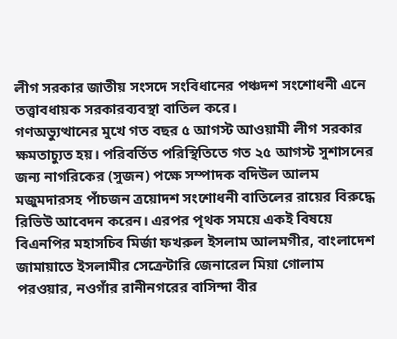লীগ সরকার জাতীয় সংসদে সংবিধানের পঞ্চদশ সংশোধনী এনে তত্ত্বাবধায়ক সরকারব্যবস্থা বাতিল করে।
গণঅভ্যুত্থানের মুখে গত বছর ৫ আগস্ট আওয়ামী লীগ সরকার ক্ষমতাচ্যুত হয়। পরিবর্তিত পরিস্থিতিতে গত ২৫ আগস্ট সুশাসনের জন্য নাগরিকের (সুজন) পক্ষে সম্পাদক বদিউল আলম মজুমদারসহ পাঁচজন ত্রয়োদশ সংশোধনী বাতিলের রায়ের বিরুদ্ধে রিভিউ আবেদন করেন। এরপর পৃথক সময়ে একই বিষয়ে বিএনপির মহাসচিব মির্জা ফখরুল ইসলাম আলমগীর, বাংলাদেশ জামায়াতে ইসলামীর সেক্রেটারি জেনারেল মিয়া গোলাম পরওয়ার, নওগাঁর রানীনগরের বাসিন্দা বীর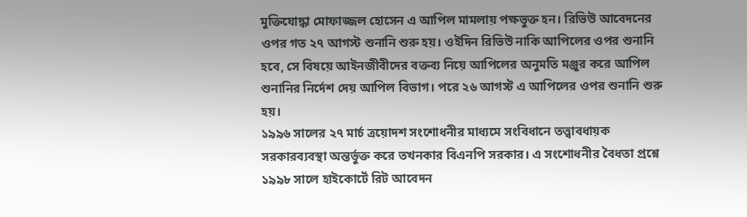মুক্তিযোদ্ধা মোফাজ্জল হোসেন এ আপিল মামলায় পক্ষভুক্ত হন। রিভিউ আবেদনের ওপর গত ২৭ আগস্ট শুনানি শুরু হয়। ওইদিন রিভিউ নাকি আপিলের ওপর শুনানি হবে, সে বিষয়ে আইনজীবীদের বক্তব্য নিয়ে আপিলের অনুমতি মঞ্জুর করে আপিল শুনানির নির্দেশ দেয় আপিল বিভাগ। পরে ২৬ আগস্ট এ আপিলের ওপর শুনানি শুরু হয়।
১৯৯৬ সালের ২৭ মার্চ ত্রয়োদশ সংশোধনীর মাধ্যমে সংবিধানে তত্ত্বাবধায়ক সরকারব্যবস্থা অন্তর্ভুক্ত করে তখনকার বিএনপি সরকার। এ সংশোধনীর বৈধতা প্রশ্নে ১৯৯৮ সালে হাইকোর্টে রিট আবেদন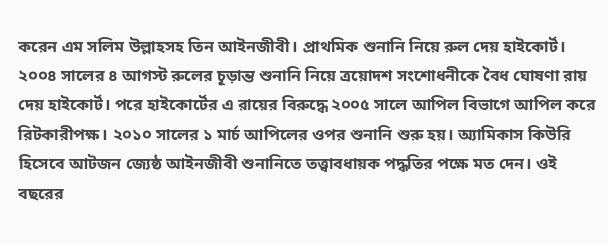করেন এম সলিম উল্লাহসহ তিন আইনজীবী। প্রাথমিক শুনানি নিয়ে রুল দেয় হাইকোর্ট। ২০০৪ সালের ৪ আগস্ট রুলের চূড়ান্ত শুনানি নিয়ে ত্রয়োদশ সংশোধনীকে বৈধ ঘোষণা রায় দেয় হাইকোর্ট। পরে হাইকোর্টের এ রায়ের বিরুদ্ধে ২০০৫ সালে আপিল বিভাগে আপিল করে রিটকারীপক্ষ। ২০১০ সালের ১ মার্চ আপিলের ওপর শুনানি শুরু হয়। অ্যামিকাস কিউরি হিসেবে আটজন জ্যেষ্ঠ আইনজীবী শুনানিতে তত্ত্বাবধায়ক পদ্ধতির পক্ষে মত দেন। ওই বছরের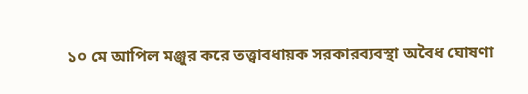১০ মে আপিল মঞ্জুর করে তত্ত্বাবধায়ক সরকারব্যবস্থা অবৈধ ঘোষণা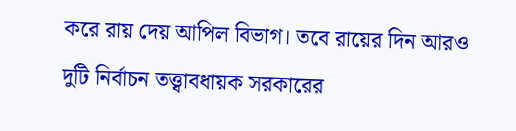করে রায় দেয় আপিল বিভাগ। তবে রায়ের দিন আরও দুটি নির্বাচন তত্ত্বাবধায়ক সরকারের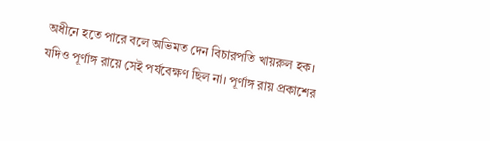অধীনে হতে পারে বলে অভিমত দেন বিচারপতি খায়রুল হক। যদিও পূর্ণাঙ্গ রায়ে সেই পর্যবেক্ষণ ছিল না। পূর্ণাঙ্গ রায় প্রকাশের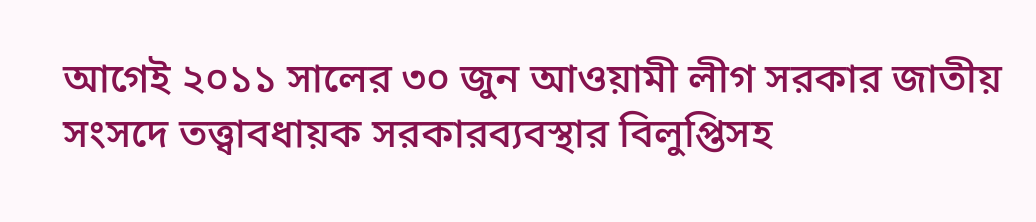আগেই ২০১১ সালের ৩০ জুন আওয়ামী লীগ সরকার জাতীয় সংসদে তত্ত্বাবধায়ক সরকারব্যবস্থার বিলুপ্তিসহ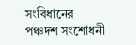সংবিধানের পঞ্চদশ সংশোধনী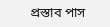প্রস্তাব পাস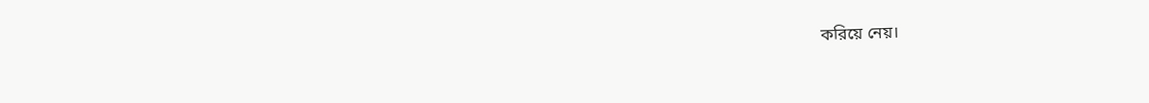করিয়ে নেয়।